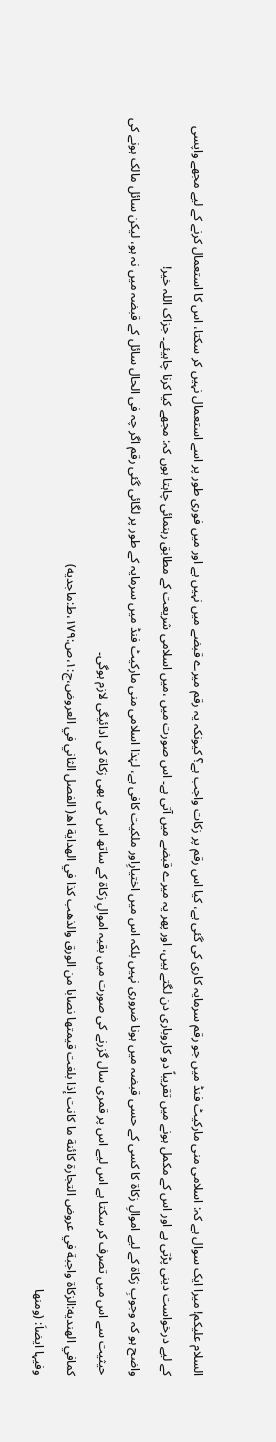السلام علیکم! میرا ایک سوال ہے کہ: اسلامی منی مارکیٹ فنڈ میں جو رقم سرمایہ کاری کی گئی ہے، کیا اس رقم پر زکات واجب ہے؟ کیونکہ یہ رقم میرے قبضے میں نہیں ہے اور میں فوری طور پر اسے استعمال نہیں کر سکتا، اس کا استعمال کرنے کے لیے مجھے واپسی کے لیے درخواست دینی پڑتی ہے اور اس کے مکمل ہونے میں تقریباً دو کاروباری دن لگتے ہیں، اور پھر یہ میرے قبضے میں آتی ہے۔ اس صورت میں ،میں اسلامی شریعت کے مطابق رہنمائی چاہتا ہوں کہ: مجھے کیا کرنا چاہیئے۔ جزاک اللہ خیر!
واضح ہو کہ وجوبِ زکاۃ کے لیے اموالِ زکاۃ کا کسی کے حسی قبضہ میں ہونا ضروری نہیں بلکہ اس میں اختیارِاور ملکیت کافی ہے، لہٰذا اسلامی منی مارکیٹ فنڈ میں سرمایہ کے طور پر لگائی گئی رقم اگر چہ فی الحال سائل کے قبضہ میں نہ ہو، لیکن سائل مالک ہونے کی حیثیت سے اس میں تصرف کر سکتا ہے اس لیے اس پر قمری سال گزرنے کی صورت میں بقیہ اموالِ زکاۃ کے ساتھ اس کی بھی زکاۃ کی ادائیگی لازم ہوگی۔
کمافي الهنديه:الزكاة واجبة في عروض التجارة كائنة ما كانت إذا بلغت قيمتها نصابا من الورق والذهب كذا في الهداية اھ( الفصل الثاني في العروض،ج:١،ص:١٧٩،ط:ماجديه)
وفیہا ایضاَ: (ومنها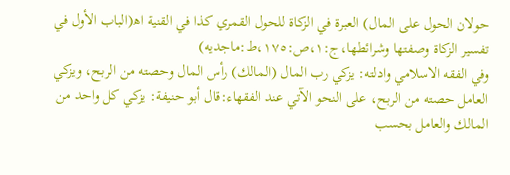حولان الحول على المال) العبرة في الزكاة للحول القمري كذا في القنية اھ(الباب الأول في تفسير الزكاة وصفتها وشرائطها،ج:١،ص:١٧٥،ط:ماجديه)
وفي الفقه الاسلامي وادلته: يزكي رب المال (المالك) رأس المال وحصته من الربح، ويزكي العامل حصته من الربح، على النحو الآتي عند الفقهاء:قال أبو حنيفة: يزكي كل واحد من المالك والعامل بحسب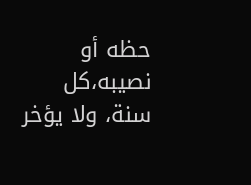حظه أو نصيبه،كل سنة، ولا يؤخر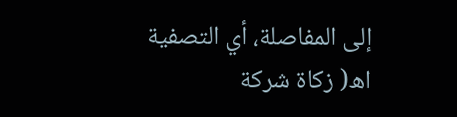إلى المفاصلة، أي التصفية اھ( زكاة شركة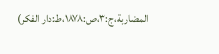المضاربة،ج:٣،ص:١٨٧٨،ط:دار الفكر)